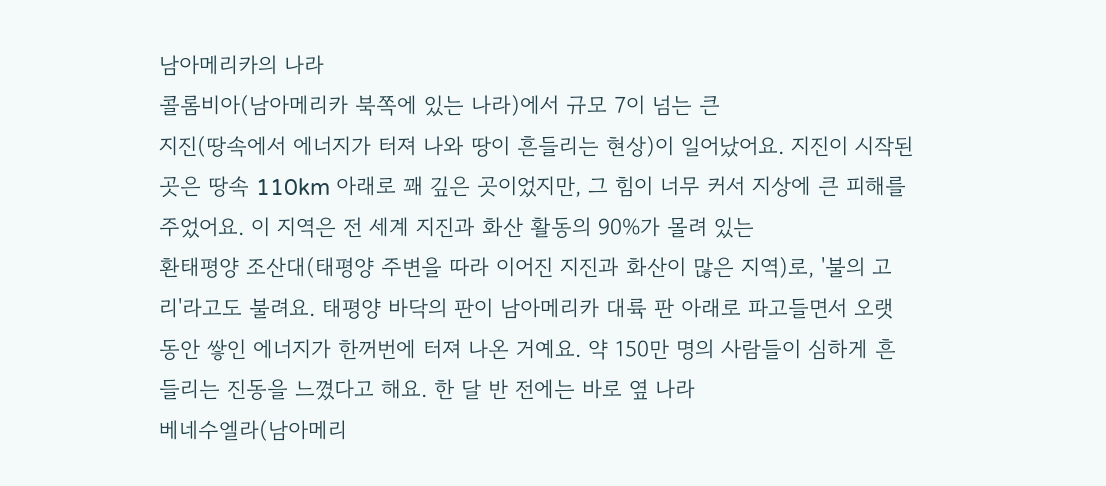남아메리카의 나라
콜롬비아(남아메리카 북쪽에 있는 나라)에서 규모 7이 넘는 큰
지진(땅속에서 에너지가 터져 나와 땅이 흔들리는 현상)이 일어났어요. 지진이 시작된 곳은 땅속 110km 아래로 꽤 깊은 곳이었지만, 그 힘이 너무 커서 지상에 큰 피해를 주었어요. 이 지역은 전 세계 지진과 화산 활동의 90%가 몰려 있는
환태평양 조산대(태평양 주변을 따라 이어진 지진과 화산이 많은 지역)로, '불의 고리'라고도 불려요. 태평양 바닥의 판이 남아메리카 대륙 판 아래로 파고들면서 오랫동안 쌓인 에너지가 한꺼번에 터져 나온 거예요. 약 150만 명의 사람들이 심하게 흔들리는 진동을 느꼈다고 해요. 한 달 반 전에는 바로 옆 나라
베네수엘라(남아메리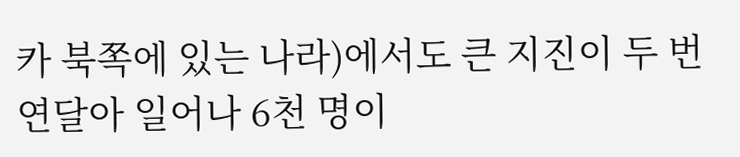카 북쪽에 있는 나라)에서도 큰 지진이 두 번 연달아 일어나 6천 명이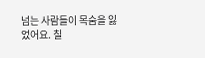넘는 사람들이 목숨을 잃었어요. 칠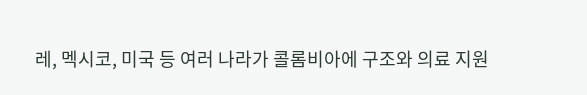레, 멕시코, 미국 등 여러 나라가 콜롬비아에 구조와 의료 지원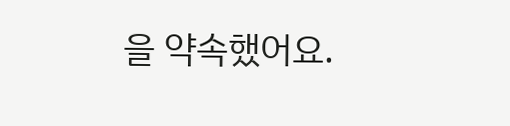을 약속했어요.